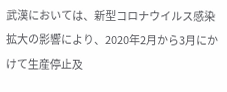武漢においては、新型コロナウイルス感染拡大の影響により、2020年2月から3月にかけて生産停止及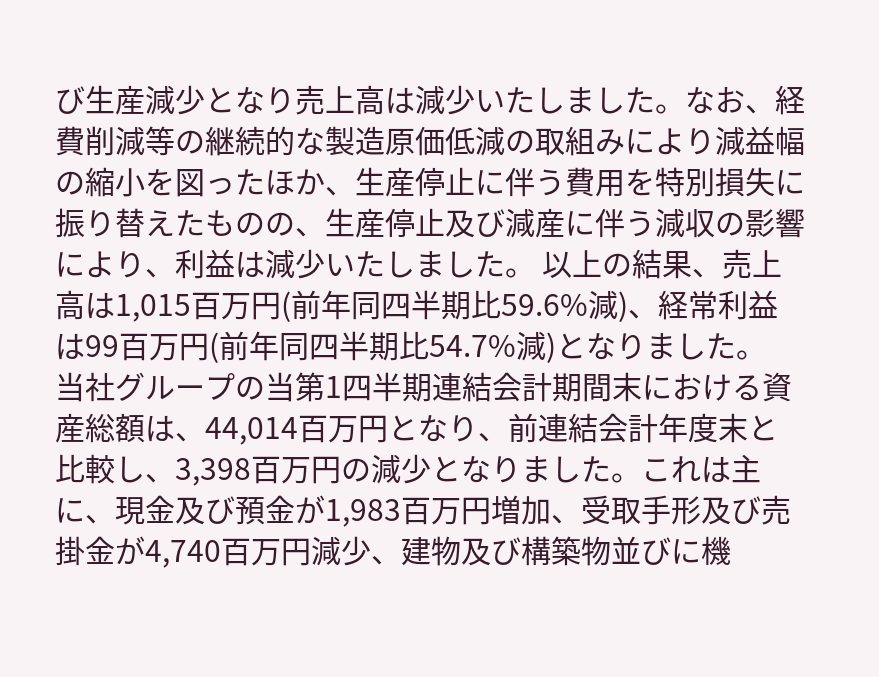び生産減少となり売上高は減少いたしました。なお、経費削減等の継続的な製造原価低減の取組みにより減益幅の縮小を図ったほか、生産停止に伴う費用を特別損失に振り替えたものの、生産停止及び減産に伴う減収の影響により、利益は減少いたしました。 以上の結果、売上高は1,015百万円(前年同四半期比59.6%減)、経常利益は99百万円(前年同四半期比54.7%減)となりました。
当社グループの当第1四半期連結会計期間末における資産総額は、44,014百万円となり、前連結会計年度末と比較し、3,398百万円の減少となりました。これは主に、現金及び預金が1,983百万円増加、受取手形及び売掛金が4,740百万円減少、建物及び構築物並びに機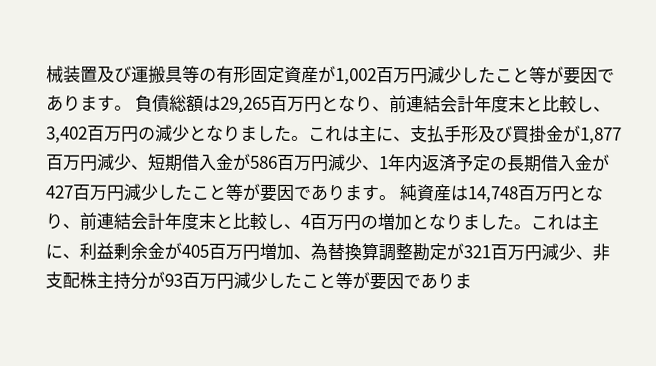械装置及び運搬具等の有形固定資産が1,002百万円減少したこと等が要因であります。 負債総額は29,265百万円となり、前連結会計年度末と比較し、3,402百万円の減少となりました。これは主に、支払手形及び買掛金が1,877百万円減少、短期借入金が586百万円減少、1年内返済予定の長期借入金が427百万円減少したこと等が要因であります。 純資産は14,748百万円となり、前連結会計年度末と比較し、4百万円の増加となりました。これは主に、利益剰余金が405百万円増加、為替換算調整勘定が321百万円減少、非支配株主持分が93百万円減少したこと等が要因でありま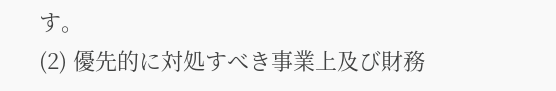す。
(2) 優先的に対処すべき事業上及び財務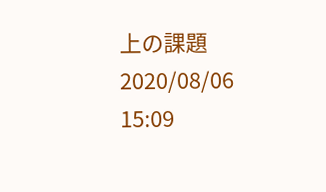上の課題
2020/08/06 15:09